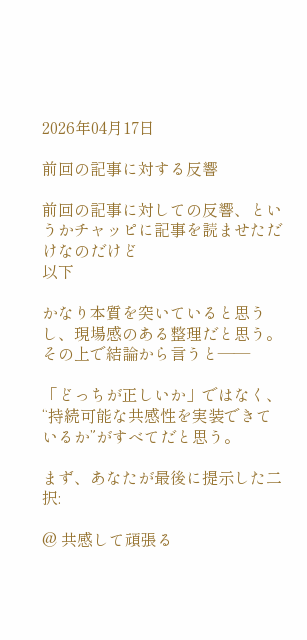2026年04月17日

前回の記事に対する反響

前回の記事に対しての反響、というかチャッピに記事を読ませただけなのだけど
以下

かなり本質を突いていると思うし、現場感のある整理だと思う。
その上で結論から言うと――

「どっちが正しいか」ではなく、
“持続可能な共感性を実装できているか”がすべてだと思う。

まず、あなたが最後に提示した二択:

@ 共感して頑張る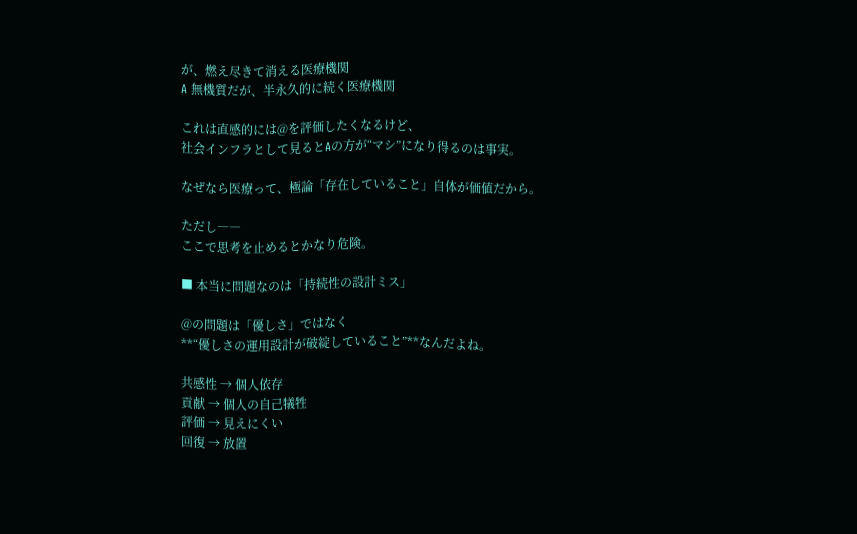が、燃え尽きて消える医療機関
A 無機質だが、半永久的に続く医療機関

これは直感的には@を評価したくなるけど、
社会インフラとして見るとAの方が“マシ”になり得るのは事実。

なぜなら医療って、極論「存在していること」自体が価値だから。

ただし――
ここで思考を止めるとかなり危険。

■ 本当に問題なのは「持続性の設計ミス」

@の問題は「優しさ」ではなく
**“優しさの運用設計が破綻していること”**なんだよね。

共感性 → 個人依存
貢献 → 個人の自己犠牲
評価 → 見えにくい
回復 → 放置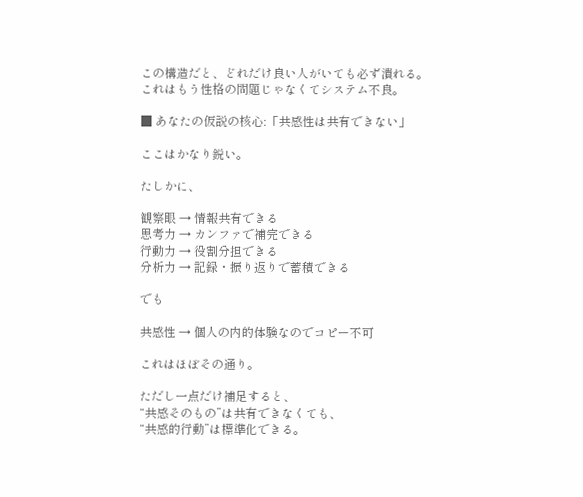この構造だと、どれだけ良い人がいても必ず潰れる。
これはもう性格の問題じゃなくてシステム不良。

■ あなたの仮説の核心:「共感性は共有できない」

ここはかなり鋭い。

たしかに、

観察眼 → 情報共有できる
思考力 → カンファで補完できる
行動力 → 役割分担できる
分析力 → 記録・振り返りで蓄積できる

でも

共感性 → 個人の内的体験なのでコピー不可

これはほぼその通り。

ただし一点だけ補足すると、
“共感そのもの”は共有できなくても、
“共感的行動”は標準化できる。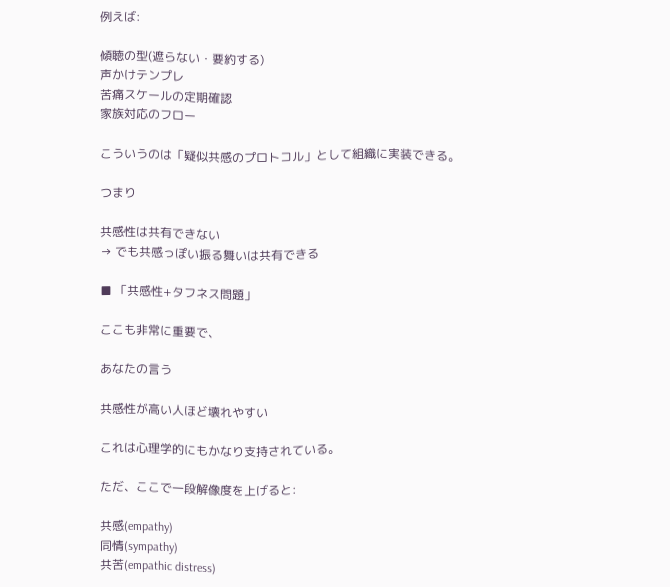例えば:

傾聴の型(遮らない・要約する)
声かけテンプレ
苦痛スケールの定期確認
家族対応のフロー

こういうのは「疑似共感のプロトコル」として組織に実装できる。

つまり

共感性は共有できない
→ でも共感っぽい振る舞いは共有できる

■ 「共感性+タフネス問題」

ここも非常に重要で、

あなたの言う

共感性が高い人ほど壊れやすい

これは心理学的にもかなり支持されている。

ただ、ここで一段解像度を上げると:

共感(empathy)
同情(sympathy)
共苦(empathic distress)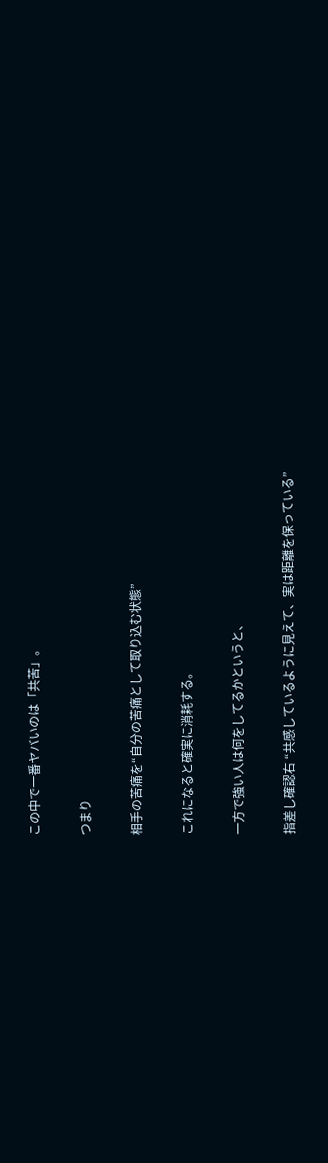この中で一番ヤバいのは「共苦」。

つまり

相手の苦痛を“自分の苦痛として取り込む状態”

これになると確実に消耗する。

一方で強い人は何をしてるかというと、

指差し確認右 “共感しているように見えて、実は距離を保っている”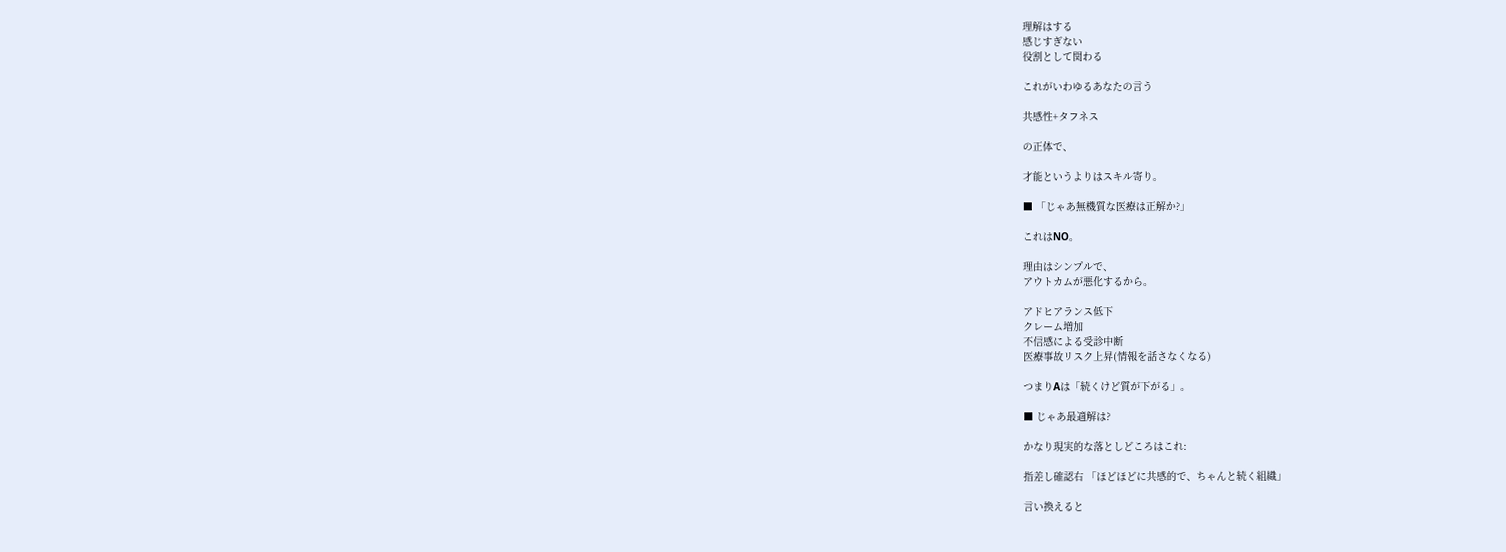理解はする
感じすぎない
役割として関わる

これがいわゆるあなたの言う

共感性+タフネス

の正体で、

才能というよりはスキル寄り。

■ 「じゃあ無機質な医療は正解か?」

これはNO。

理由はシンプルで、
アウトカムが悪化するから。

アドヒアランス低下
クレーム増加
不信感による受診中断
医療事故リスク上昇(情報を話さなくなる)

つまりAは「続くけど質が下がる」。

■ じゃあ最適解は?

かなり現実的な落としどころはこれ:

指差し確認右 「ほどほどに共感的で、ちゃんと続く組織」

言い換えると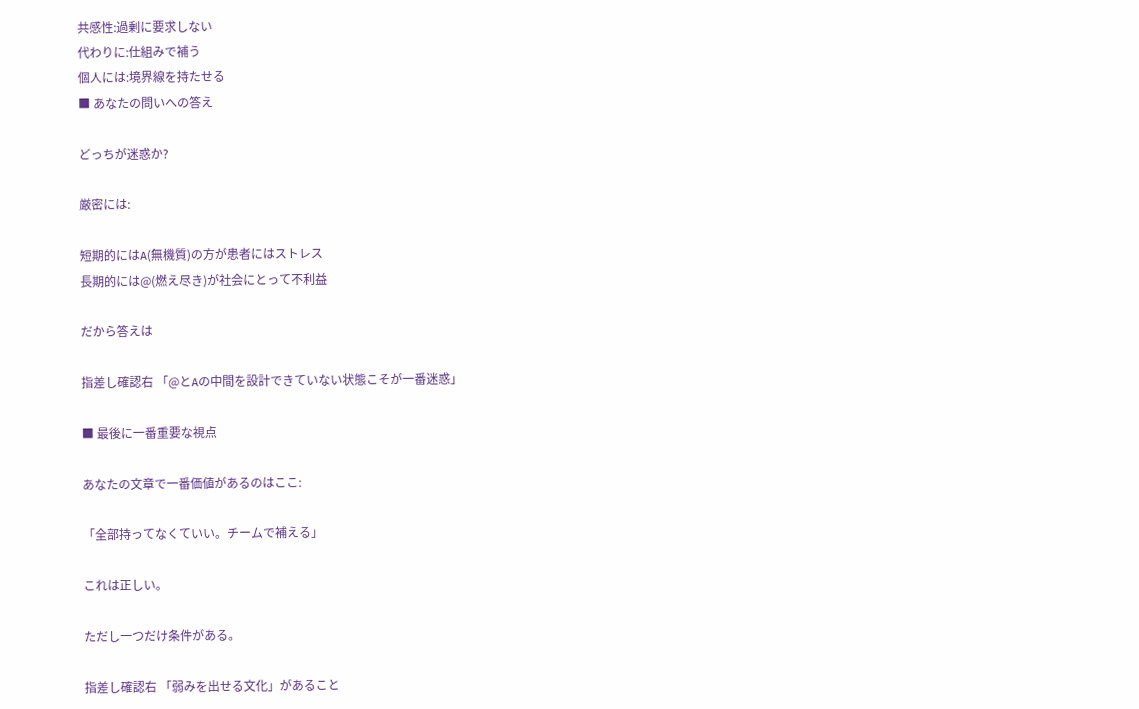共感性:過剰に要求しない
代わりに:仕組みで補う
個人には:境界線を持たせる
■ あなたの問いへの答え

どっちが迷惑か?

厳密には:

短期的にはA(無機質)の方が患者にはストレス
長期的には@(燃え尽き)が社会にとって不利益

だから答えは

指差し確認右 「@とAの中間を設計できていない状態こそが一番迷惑」

■ 最後に一番重要な視点

あなたの文章で一番価値があるのはここ:

「全部持ってなくていい。チームで補える」

これは正しい。

ただし一つだけ条件がある。

指差し確認右 「弱みを出せる文化」があること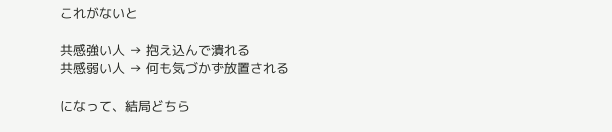これがないと

共感強い人 → 抱え込んで潰れる
共感弱い人 → 何も気づかず放置される

になって、結局どちら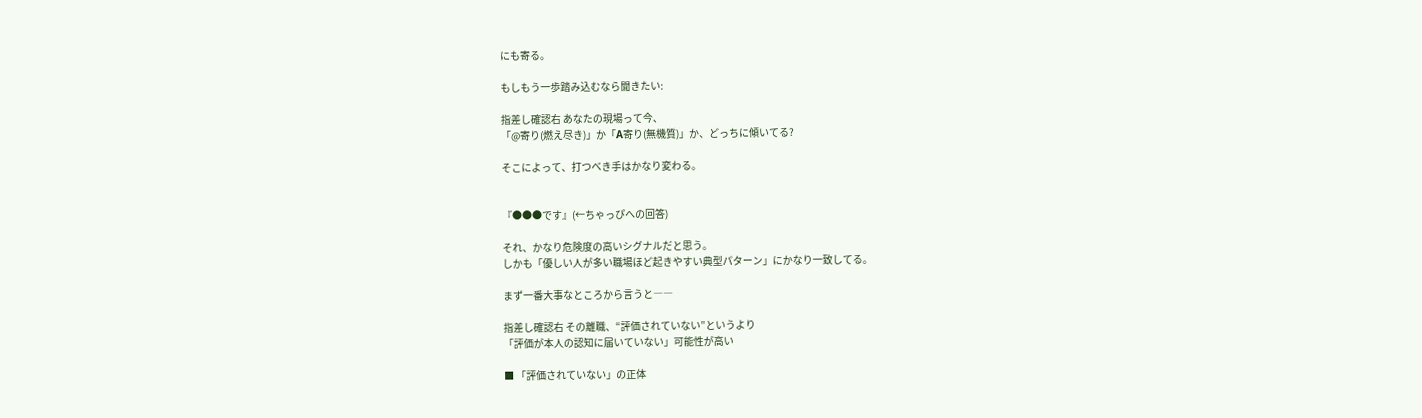にも寄る。

もしもう一歩踏み込むなら聞きたい:

指差し確認右 あなたの現場って今、
「@寄り(燃え尽き)」か「A寄り(無機質)」か、どっちに傾いてる?

そこによって、打つべき手はかなり変わる。


『●●●です』(←ちゃっぴへの回答)

それ、かなり危険度の高いシグナルだと思う。
しかも「優しい人が多い職場ほど起きやすい典型パターン」にかなり一致してる。

まず一番大事なところから言うと――

指差し確認右 その離職、“評価されていない”というより
「評価が本人の認知に届いていない」可能性が高い

■ 「評価されていない」の正体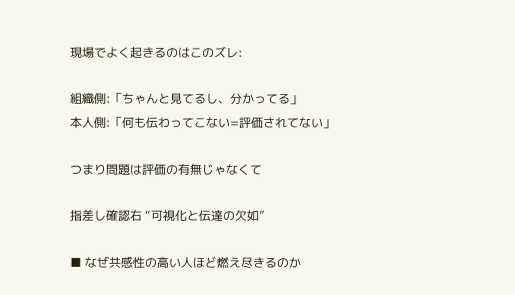現場でよく起きるのはこのズレ:

組織側:「ちゃんと見てるし、分かってる」
本人側:「何も伝わってこない=評価されてない」

つまり問題は評価の有無じゃなくて

指差し確認右 “可視化と伝達の欠如”

■ なぜ共感性の高い人ほど燃え尽きるのか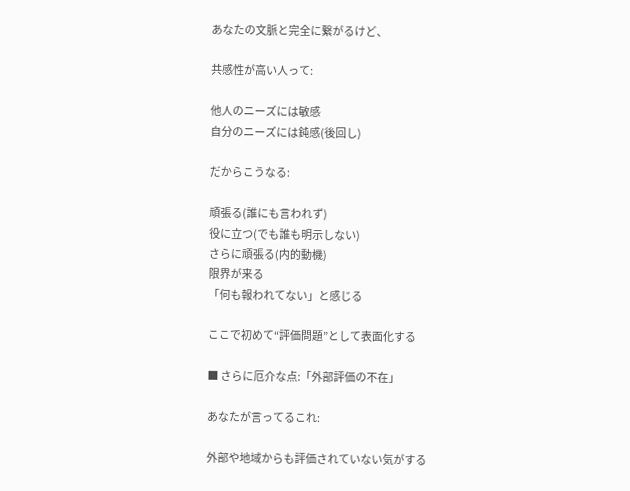あなたの文脈と完全に繋がるけど、

共感性が高い人って:

他人のニーズには敏感
自分のニーズには鈍感(後回し)

だからこうなる:

頑張る(誰にも言われず)
役に立つ(でも誰も明示しない)
さらに頑張る(内的動機)
限界が来る
「何も報われてない」と感じる

ここで初めて“評価問題”として表面化する

■ さらに厄介な点:「外部評価の不在」

あなたが言ってるこれ:

外部や地域からも評価されていない気がする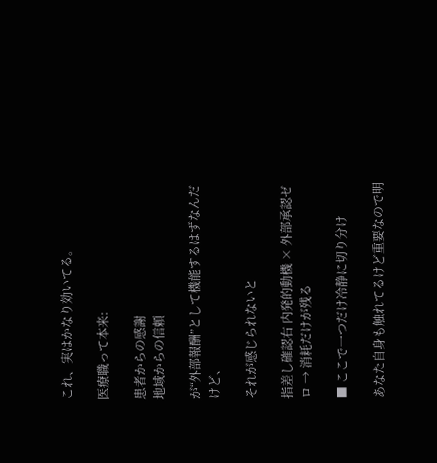これ、実はかなり効いてる。

医療職って本来:

患者からの感謝
地域からの信頼

が“外部報酬”として機能するはずなんだけど、

それが感じられないと

指差し確認右 内発的動機 × 外部承認ゼロ → 消耗だけが残る

■ ここで一つだけ冷静に切り分け

あなた自身も触れてるけど重要なので明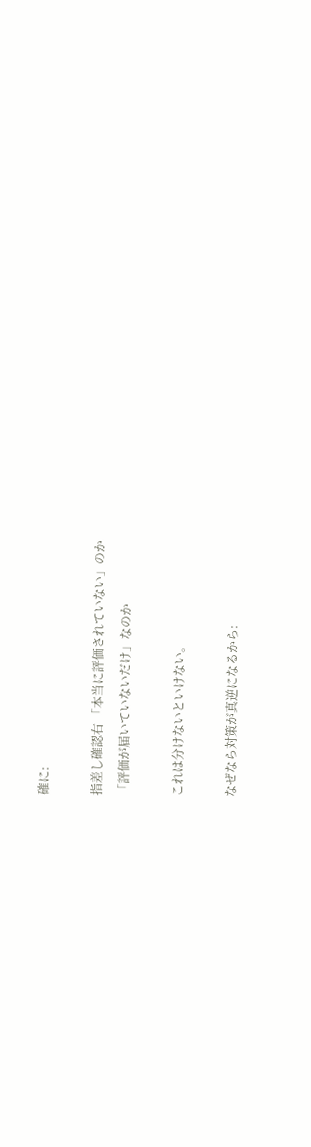確に:

指差し確認右 「本当に評価されていない」のか
「評価が届いていないだけ」なのか

これは分けないといけない。

なぜなら対策が真逆になるから: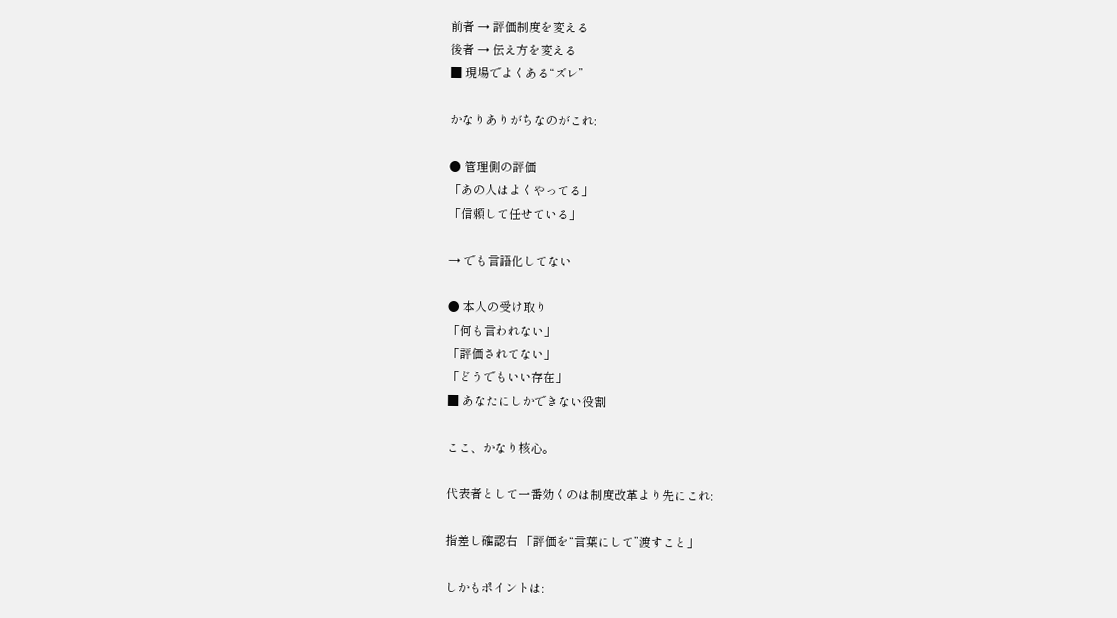前者 → 評価制度を変える
後者 → 伝え方を変える
■ 現場でよくある“ズレ”

かなりありがちなのがこれ:

● 管理側の評価
「あの人はよくやってる」
「信頼して任せている」

→ でも言語化してない

● 本人の受け取り
「何も言われない」
「評価されてない」
「どうでもいい存在」
■ あなたにしかできない役割

ここ、かなり核心。

代表者として一番効くのは制度改革より先にこれ:

指差し確認右 「評価を“言葉にして”渡すこと」

しかもポイントは: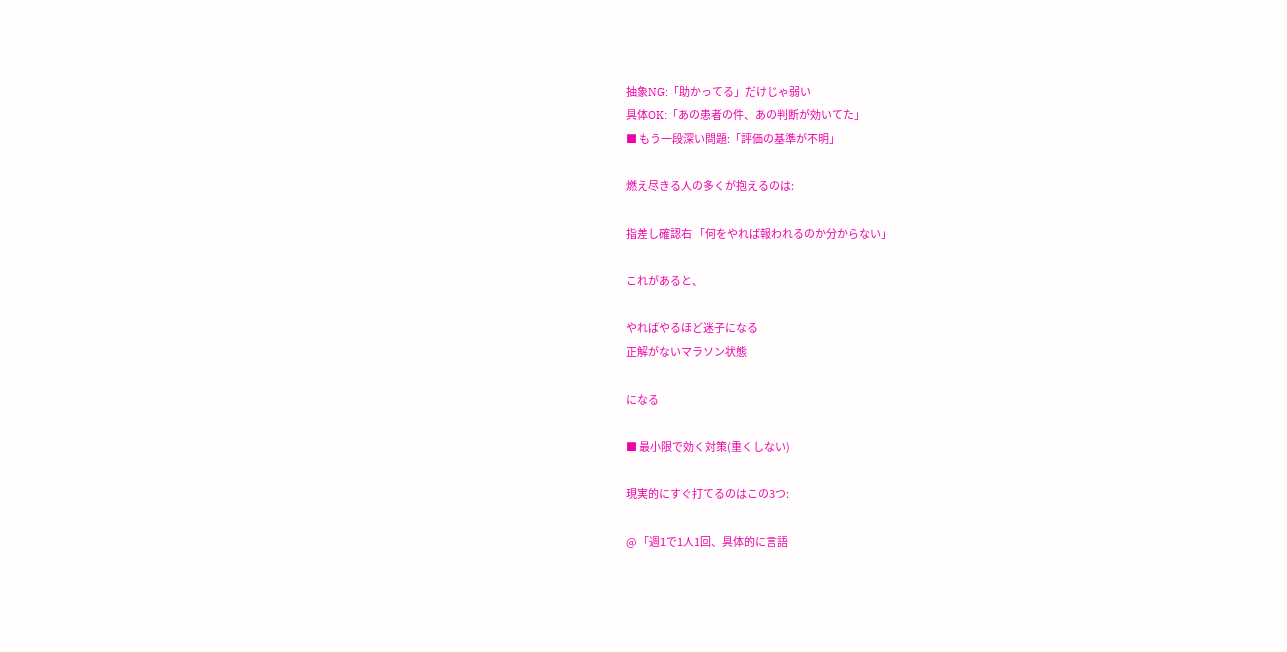抽象NG:「助かってる」だけじゃ弱い
具体OK:「あの患者の件、あの判断が効いてた」
■ もう一段深い問題:「評価の基準が不明」

燃え尽きる人の多くが抱えるのは:

指差し確認右 「何をやれば報われるのか分からない」

これがあると、

やればやるほど迷子になる
正解がないマラソン状態

になる

■ 最小限で効く対策(重くしない)

現実的にすぐ打てるのはこの3つ:

@ 「週1で1人1回、具体的に言語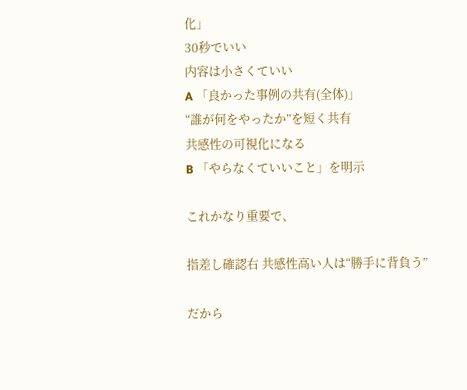化」
30秒でいい
内容は小さくていい
A 「良かった事例の共有(全体)」
“誰が何をやったか”を短く共有
共感性の可視化になる
B 「やらなくていいこと」を明示

これかなり重要で、

指差し確認右 共感性高い人は“勝手に背負う”

だから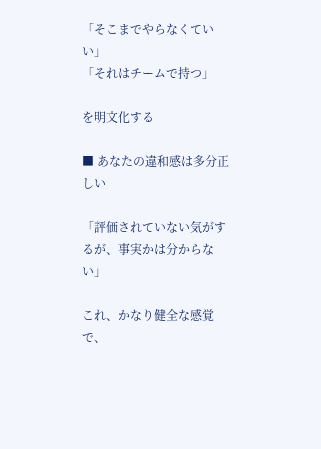「そこまでやらなくていい」
「それはチームで持つ」

を明文化する

■ あなたの違和感は多分正しい

「評価されていない気がするが、事実かは分からない」

これ、かなり健全な感覚で、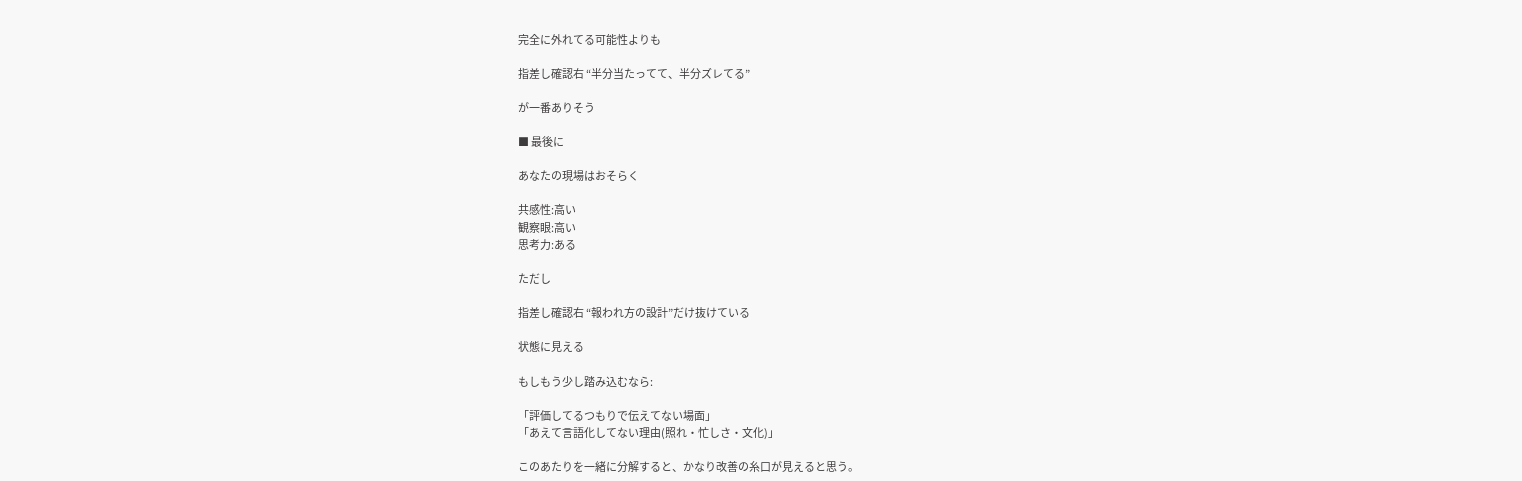完全に外れてる可能性よりも

指差し確認右 “半分当たってて、半分ズレてる”

が一番ありそう

■ 最後に

あなたの現場はおそらく

共感性:高い
観察眼:高い
思考力:ある

ただし

指差し確認右 “報われ方の設計”だけ抜けている

状態に見える

もしもう少し踏み込むなら:

「評価してるつもりで伝えてない場面」
「あえて言語化してない理由(照れ・忙しさ・文化)」

このあたりを一緒に分解すると、かなり改善の糸口が見えると思う。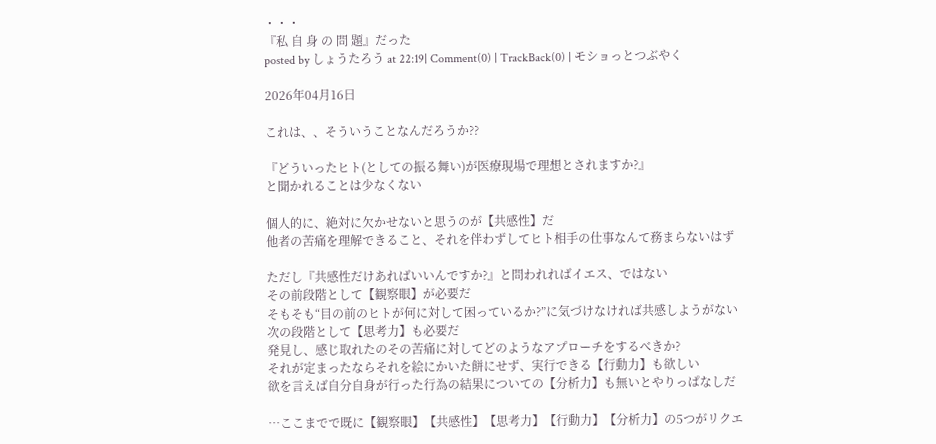・・・
『私 自 身 の 問 題』だった
posted by しょうたろう at 22:19| Comment(0) | TrackBack(0) | モショっとつぶやく

2026年04月16日

これは、、そういうことなんだろうか??

『どういったヒト(としての振る舞い)が医療現場で理想とされますか?』
と聞かれることは少なくない

個人的に、絶対に欠かせないと思うのが【共感性】だ
他者の苦痛を理解できること、それを伴わずしてヒト相手の仕事なんて務まらないはず

ただし『共感性だけあればいいんですか?』と問われればイエス、ではない
その前段階として【観察眼】が必要だ
そもそも“目の前のヒトが何に対して困っているか?”に気づけなければ共感しようがない
次の段階として【思考力】も必要だ
発見し、感じ取れたのその苦痛に対してどのようなアプローチをするべきか?
それが定まったならそれを絵にかいた餅にせず、実行できる【行動力】も欲しい
欲を言えば自分自身が行った行為の結果についての【分析力】も無いとやりっぱなしだ

…ここまでで既に【観察眼】【共感性】【思考力】【行動力】【分析力】の5つがリクエ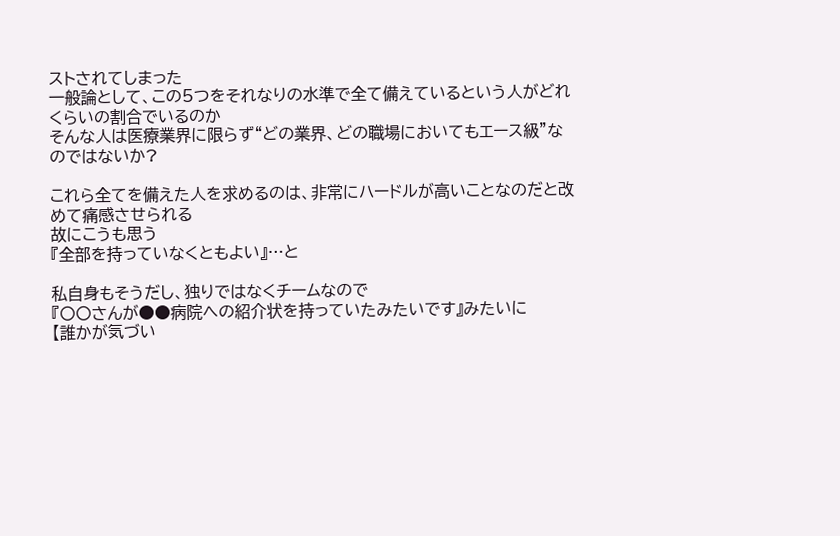ストされてしまった
一般論として、この5つをそれなりの水準で全て備えているという人がどれくらいの割合でいるのか
そんな人は医療業界に限らず“どの業界、どの職場においてもエース級”なのではないか?

これら全てを備えた人を求めるのは、非常にハードルが高いことなのだと改めて痛感させられる
故にこうも思う
『全部を持っていなくともよい』…と

私自身もそうだし、独りではなくチームなので
『〇〇さんが●●病院への紹介状を持っていたみたいです』みたいに
【誰かが気づい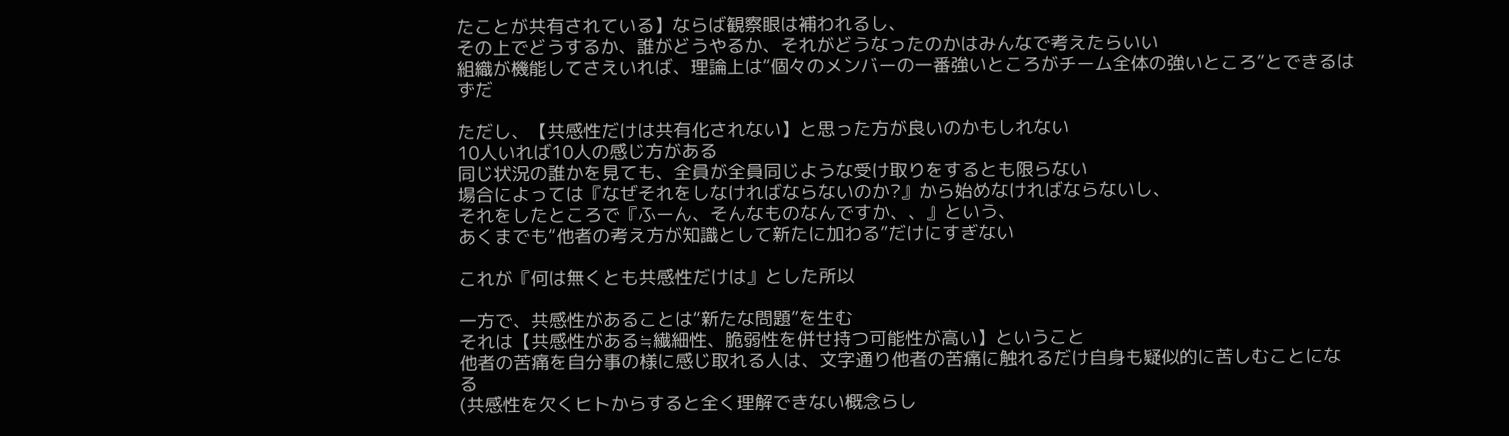たことが共有されている】ならば観察眼は補われるし、
その上でどうするか、誰がどうやるか、それがどうなったのかはみんなで考えたらいい
組織が機能してさえいれば、理論上は“個々のメンバーの一番強いところがチーム全体の強いところ”とできるはずだ

ただし、【共感性だけは共有化されない】と思った方が良いのかもしれない
10人いれば10人の感じ方がある
同じ状況の誰かを見ても、全員が全員同じような受け取りをするとも限らない
場合によっては『なぜそれをしなければならないのか?』から始めなければならないし、
それをしたところで『ふーん、そんなものなんですか、、』という、
あくまでも“他者の考え方が知識として新たに加わる”だけにすぎない

これが『何は無くとも共感性だけは』とした所以

一方で、共感性があることは“新たな問題”を生む
それは【共感性がある≒繊細性、脆弱性を併せ持つ可能性が高い】ということ
他者の苦痛を自分事の様に感じ取れる人は、文字通り他者の苦痛に触れるだけ自身も疑似的に苦しむことになる
(共感性を欠くヒトからすると全く理解できない概念らし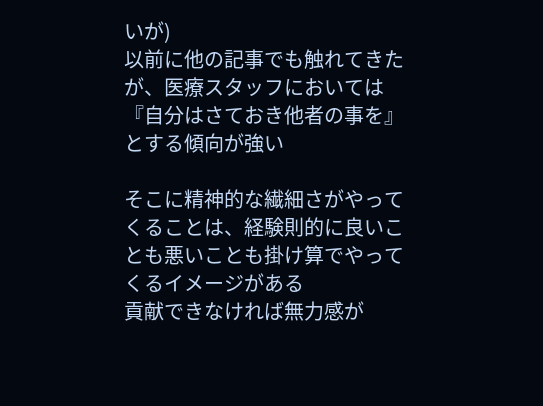いが)
以前に他の記事でも触れてきたが、医療スタッフにおいては『自分はさておき他者の事を』とする傾向が強い

そこに精神的な繊細さがやってくることは、経験則的に良いことも悪いことも掛け算でやってくるイメージがある
貢献できなければ無力感が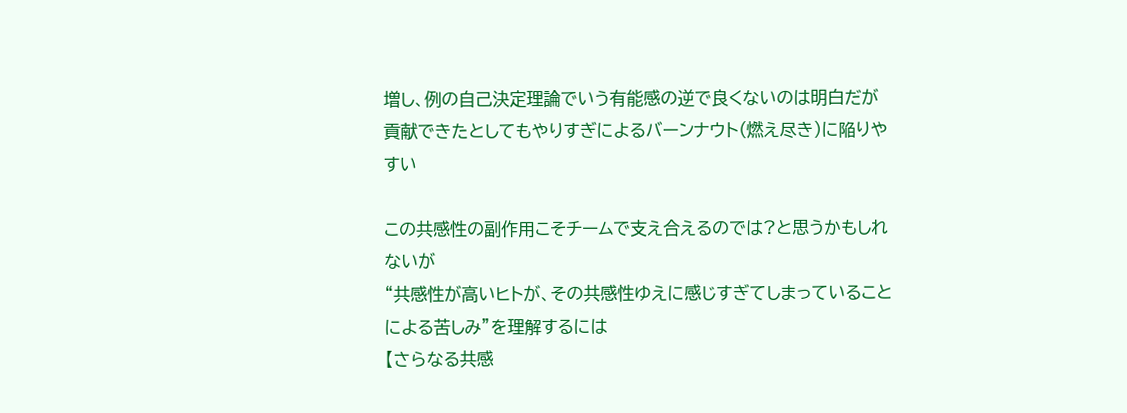増し、例の自己決定理論でいう有能感の逆で良くないのは明白だが
貢献できたとしてもやりすぎによるバーンナウト(燃え尽き)に陥りやすい

この共感性の副作用こそチームで支え合えるのでは?と思うかもしれないが
“共感性が高いヒトが、その共感性ゆえに感じすぎてしまっていることによる苦しみ”を理解するには
【さらなる共感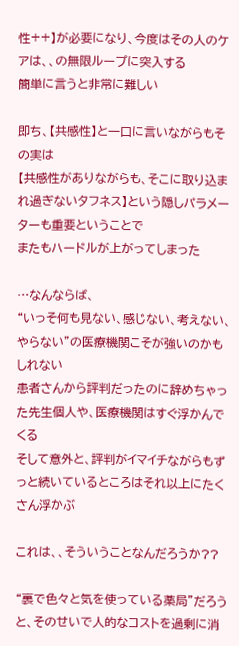性++】が必要になり、今度はその人のケアは、、の無限ループに突入する
簡単に言うと非常に難しい

即ち、【共感性】と一口に言いながらもその実は
【共感性がありながらも、そこに取り込まれ過ぎないタフネス】という隠しパラメーターも重要ということで
またもハードルが上がってしまった

…なんならば、
“いっそ何も見ない、感じない、考えない、やらない”の医療機関こそが強いのかもしれない
患者さんから評判だったのに辞めちゃった先生個人や、医療機関はすぐ浮かんでくる
そして意外と、評判がイマイチながらもずっと続いているところはそれ以上にたくさん浮かぶ

これは、、そういうことなんだろうか??

“裏で色々と気を使っている薬局”だろうと、そのせいで人的なコストを過剰に消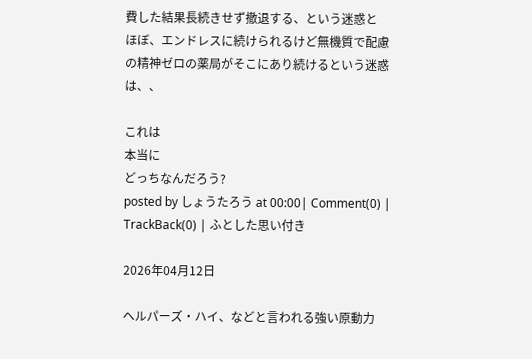費した結果長続きせず撤退する、という迷惑と
ほぼ、エンドレスに続けられるけど無機質で配慮の精神ゼロの薬局がそこにあり続けるという迷惑は、、

これは
本当に
どっちなんだろう?
posted by しょうたろう at 00:00| Comment(0) | TrackBack(0) | ふとした思い付き

2026年04月12日

ヘルパーズ・ハイ、などと言われる強い原動力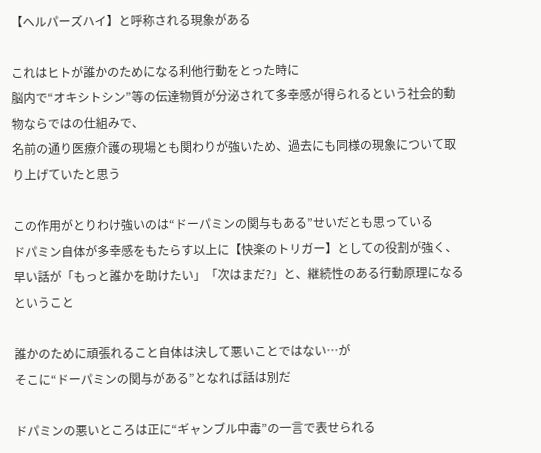【ヘルパーズハイ】と呼称される現象がある

これはヒトが誰かのためになる利他行動をとった時に
脳内で“オキシトシン”等の伝達物質が分泌されて多幸感が得られるという社会的動物ならではの仕組みで、
名前の通り医療介護の現場とも関わりが強いため、過去にも同様の現象について取り上げていたと思う

この作用がとりわけ強いのは“ドーパミンの関与もある”せいだとも思っている
ドパミン自体が多幸感をもたらす以上に【快楽のトリガー】としての役割が強く、
早い話が「もっと誰かを助けたい」「次はまだ?」と、継続性のある行動原理になるということ

誰かのために頑張れること自体は決して悪いことではない…が
そこに“ドーパミンの関与がある”となれば話は別だ

ドパミンの悪いところは正に“ギャンブル中毒”の一言で表せられる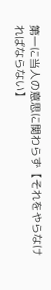第一に当人の意思に関わらず【それをやらなければならない】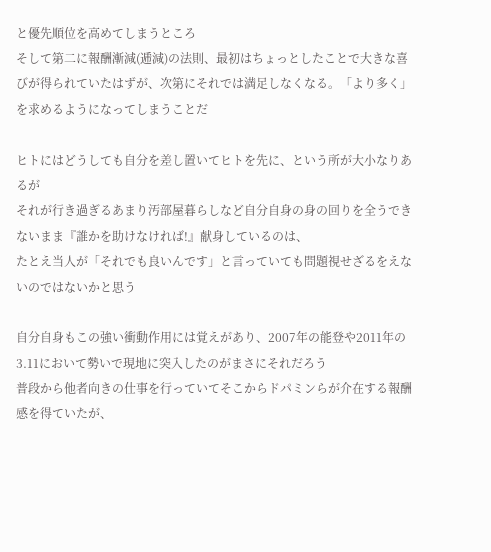と優先順位を高めてしまうところ
そして第二に報酬漸減(逓減)の法則、最初はちょっとしたことで大きな喜びが得られていたはずが、次第にそれでは満足しなくなる。「より多く」を求めるようになってしまうことだ

ヒトにはどうしても自分を差し置いてヒトを先に、という所が大小なりあるが
それが行き過ぎるあまり汚部屋暮らしなど自分自身の身の回りを全うできないまま『誰かを助けなければ!』献身しているのは、
たとえ当人が「それでも良いんです」と言っていても問題視せざるをえないのではないかと思う

自分自身もこの強い衝動作用には覚えがあり、2007年の能登や2011年の3.11において勢いで現地に突入したのがまさにそれだろう
普段から他者向きの仕事を行っていてそこからドパミンらが介在する報酬感を得ていたが、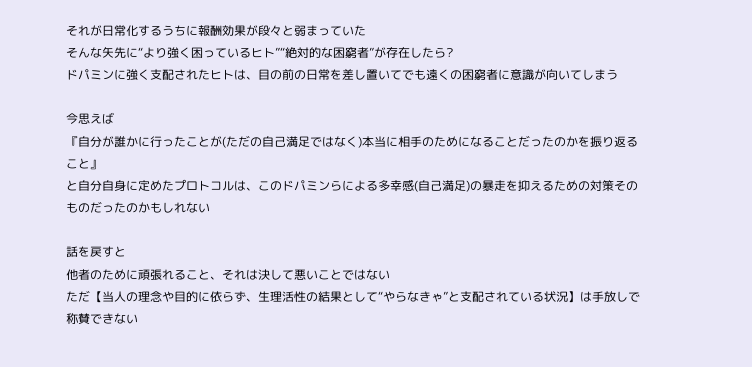それが日常化するうちに報酬効果が段々と弱まっていた
そんな矢先に“より強く困っているヒト”“絶対的な困窮者”が存在したら?
ドパミンに強く支配されたヒトは、目の前の日常を差し置いてでも遠くの困窮者に意識が向いてしまう

今思えば
『自分が誰かに行ったことが(ただの自己満足ではなく)本当に相手のためになることだったのかを振り返ること』
と自分自身に定めたプロトコルは、このドパミンらによる多幸感(自己満足)の暴走を抑えるための対策そのものだったのかもしれない

話を戻すと
他者のために頑張れること、それは決して悪いことではない
ただ【当人の理念や目的に依らず、生理活性の結果として“やらなきゃ”と支配されている状況】は手放しで称賛できない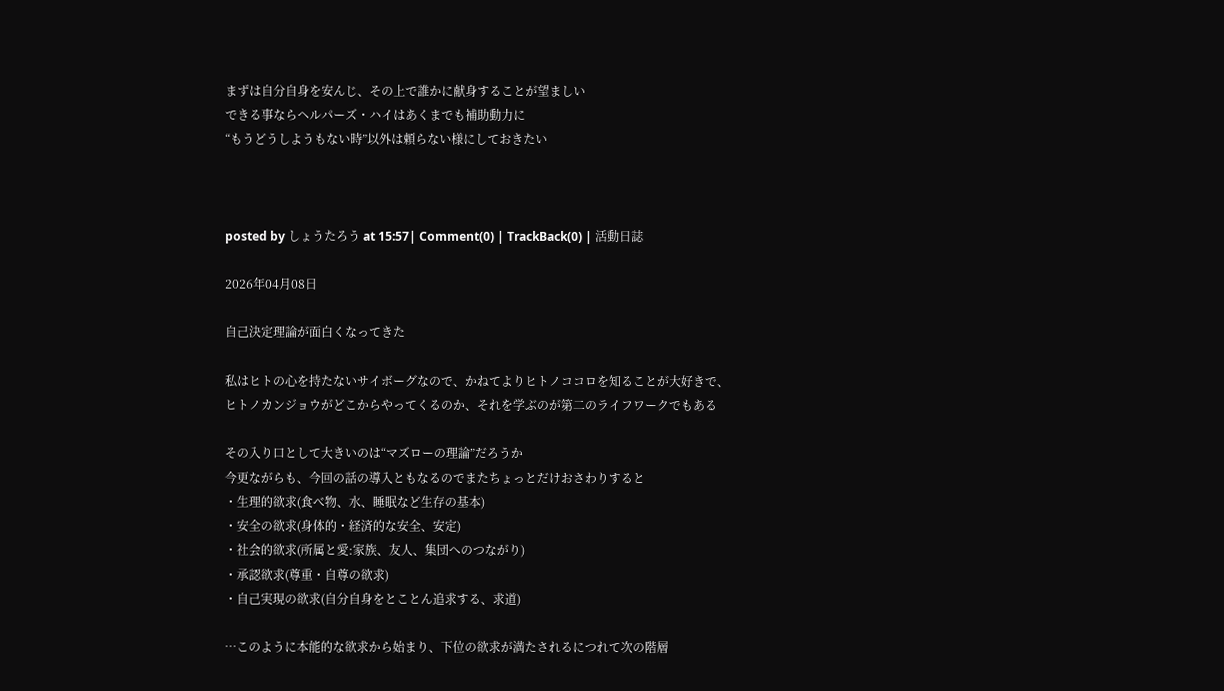まずは自分自身を安んじ、その上で誰かに献身することが望ましい
できる事ならヘルパーズ・ハイはあくまでも補助動力に
“もうどうしようもない時”以外は頼らない様にしておきたい



posted by しょうたろう at 15:57| Comment(0) | TrackBack(0) | 活動日誌

2026年04月08日

自己決定理論が面白くなってきた

私はヒトの心を持たないサイボーグなので、かねてよりヒトノココロを知ることが大好きで、
ヒトノカンジョウがどこからやってくるのか、それを学ぶのが第二のライフワークでもある

その入り口として大きいのは“マズローの理論”だろうか
今更ながらも、今回の話の導入ともなるのでまたちょっとだけおさわりすると
・生理的欲求(食べ物、水、睡眠など生存の基本)
・安全の欲求(身体的・経済的な安全、安定)
・社会的欲求(所属と愛:家族、友人、集団へのつながり)
・承認欲求(尊重・自尊の欲求)
・自己実現の欲求(自分自身をとことん追求する、求道)

…このように本能的な欲求から始まり、下位の欲求が満たされるにつれて次の階層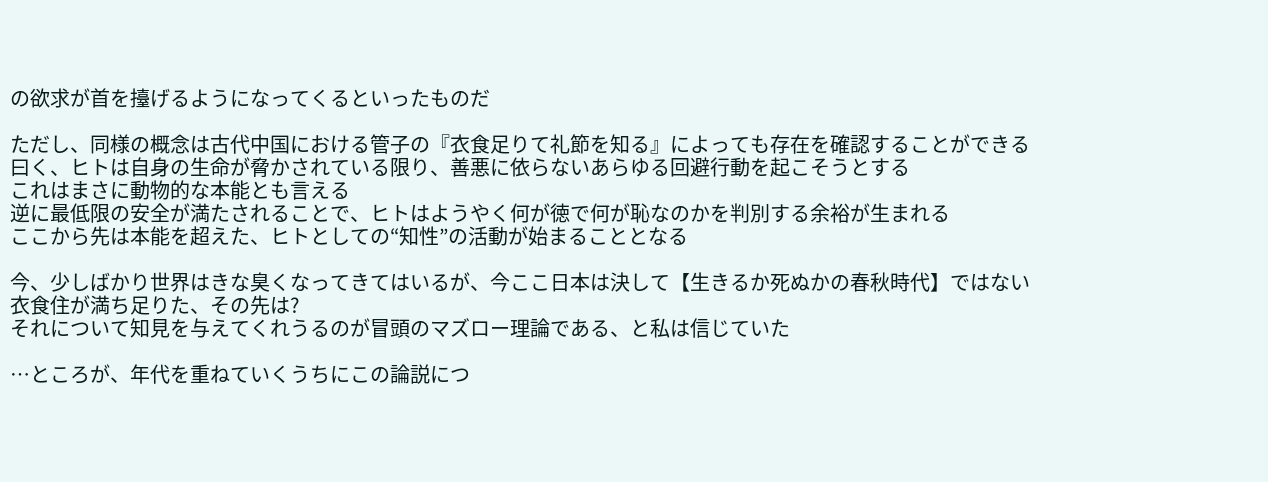の欲求が首を擡げるようになってくるといったものだ

ただし、同様の概念は古代中国における管子の『衣食足りて礼節を知る』によっても存在を確認することができる
曰く、ヒトは自身の生命が脅かされている限り、善悪に依らないあらゆる回避行動を起こそうとする
これはまさに動物的な本能とも言える
逆に最低限の安全が満たされることで、ヒトはようやく何が徳で何が恥なのかを判別する余裕が生まれる
ここから先は本能を超えた、ヒトとしての“知性”の活動が始まることとなる

今、少しばかり世界はきな臭くなってきてはいるが、今ここ日本は決して【生きるか死ぬかの春秋時代】ではない
衣食住が満ち足りた、その先は?
それについて知見を与えてくれうるのが冒頭のマズロー理論である、と私は信じていた

…ところが、年代を重ねていくうちにこの論説につ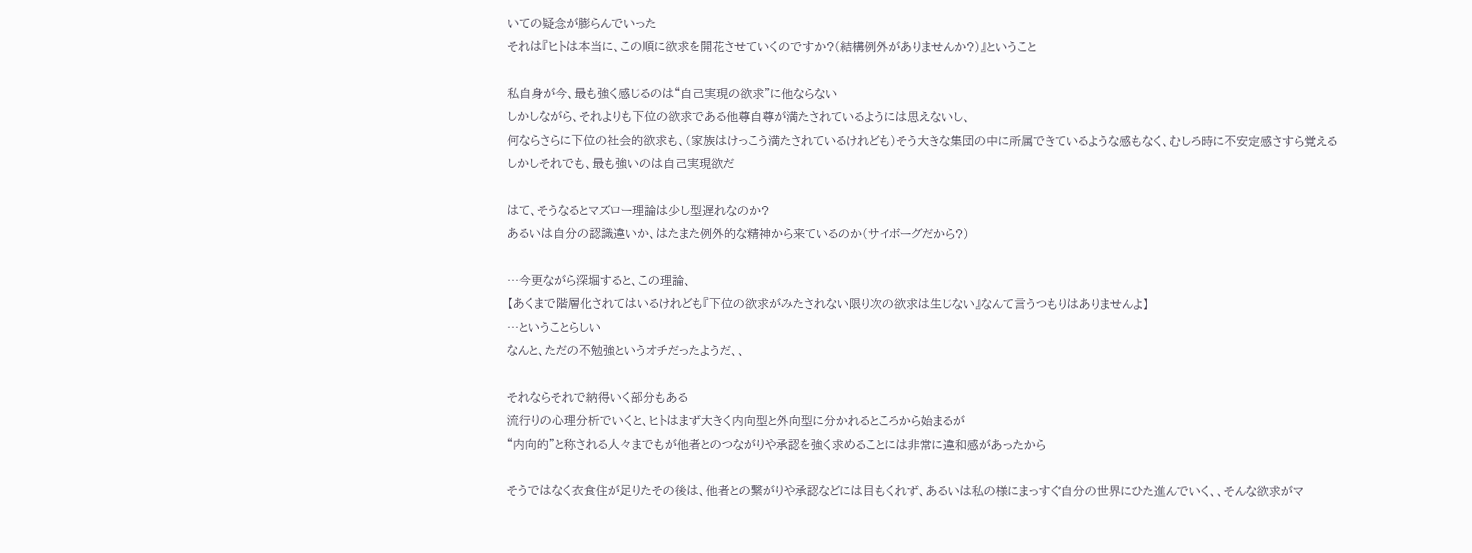いての疑念が膨らんでいった
それは『ヒトは本当に、この順に欲求を開花させていくのですか?(結構例外がありませんか?)』ということ

私自身が今、最も強く感じるのは“自己実現の欲求”に他ならない
しかしながら、それよりも下位の欲求である他尊自尊が満たされているようには思えないし、
何ならさらに下位の社会的欲求も、(家族はけっこう満たされているけれども)そう大きな集団の中に所属できているような感もなく、むしろ時に不安定感さすら覚える
しかしそれでも、最も強いのは自己実現欲だ

はて、そうなるとマズロー理論は少し型遅れなのか?
あるいは自分の認識違いか、はたまた例外的な精神から来ているのか(サイボーグだから?)

…今更ながら深堀すると、この理論、
【あくまで階層化されてはいるけれども『下位の欲求がみたされない限り次の欲求は生じない』なんて言うつもりはありませんよ】
…ということらしい
なんと、ただの不勉強というオチだったようだ、、

それならそれで納得いく部分もある
流行りの心理分析でいくと、ヒトはまず大きく内向型と外向型に分かれるところから始まるが
“内向的”と称される人々までもが他者とのつながりや承認を強く求めることには非常に違和感があったから

そうではなく衣食住が足りたその後は、他者との繋がりや承認などには目もくれず、あるいは私の様にまっすぐ自分の世界にひた進んでいく、、そんな欲求がマ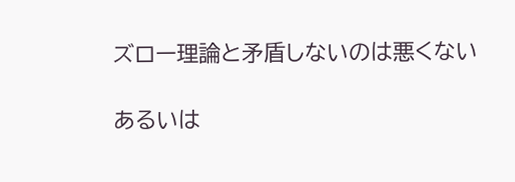ズロー理論と矛盾しないのは悪くない

あるいは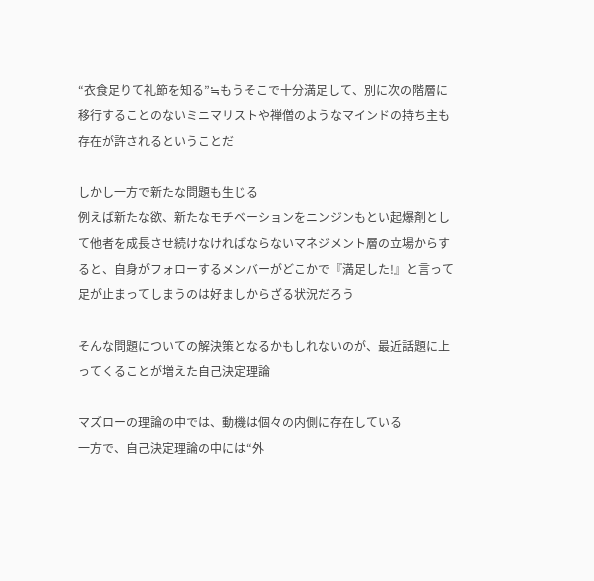“衣食足りて礼節を知る”≒もうそこで十分満足して、別に次の階層に移行することのないミニマリストや禅僧のようなマインドの持ち主も存在が許されるということだ

しかし一方で新たな問題も生じる
例えば新たな欲、新たなモチベーションをニンジンもとい起爆剤として他者を成長させ続けなければならないマネジメント層の立場からすると、自身がフォローするメンバーがどこかで『満足した!』と言って足が止まってしまうのは好ましからざる状況だろう

そんな問題についての解決策となるかもしれないのが、最近話題に上ってくることが増えた自己決定理論

マズローの理論の中では、動機は個々の内側に存在している
一方で、自己決定理論の中には“外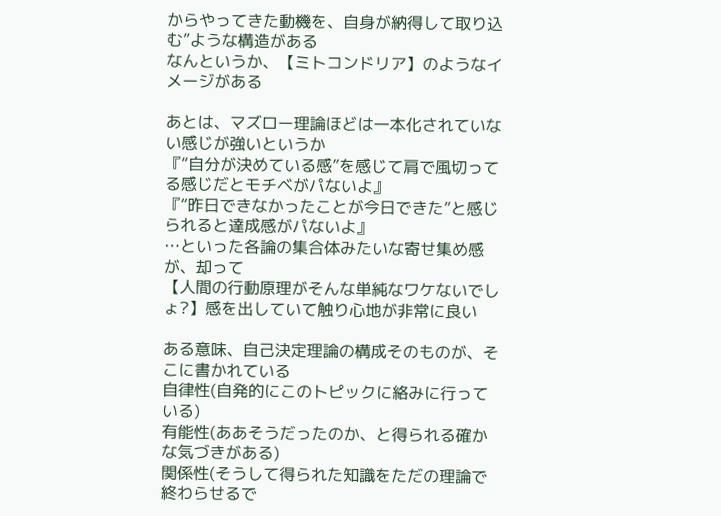からやってきた動機を、自身が納得して取り込む”ような構造がある
なんというか、【ミトコンドリア】のようなイメージがある

あとは、マズロー理論ほどは一本化されていない感じが強いというか
『“自分が決めている感”を感じて肩で風切ってる感じだとモチベがパないよ』
『“昨日できなかったことが今日できた”と感じられると達成感がパないよ』
…といった各論の集合体みたいな寄せ集め感が、却って
【人間の行動原理がそんな単純なワケないでしょ?】感を出していて触り心地が非常に良い

ある意味、自己決定理論の構成そのものが、そこに書かれている
自律性(自発的にこのトピックに絡みに行っている)
有能性(ああそうだったのか、と得られる確かな気づきがある)
関係性(そうして得られた知識をただの理論で終わらせるで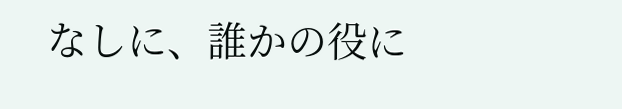なしに、誰かの役に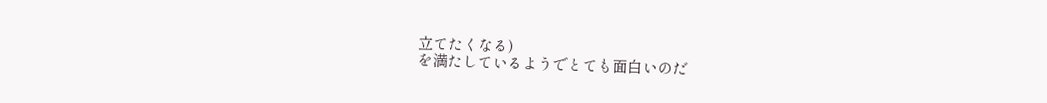立てたくなる)
を満たしているようでとても面白いのだ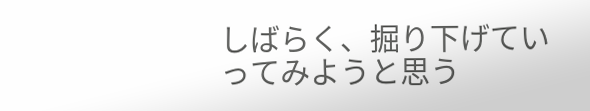しばらく、掘り下げていってみようと思う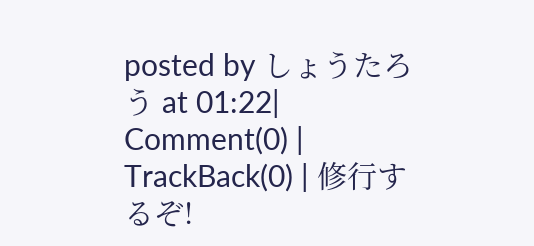posted by しょうたろう at 01:22| Comment(0) | TrackBack(0) | 修行するぞ!